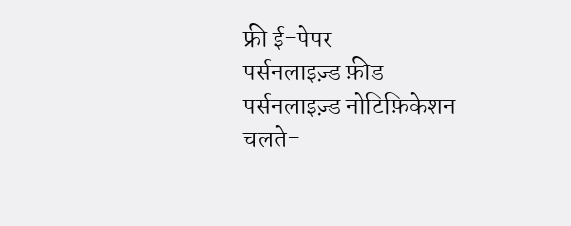फ्री ई-पेपर
पर्सनलाइज़्ड फ़ीड
पर्सनलाइज़्ड नोटिफ़िकेशन
चलते-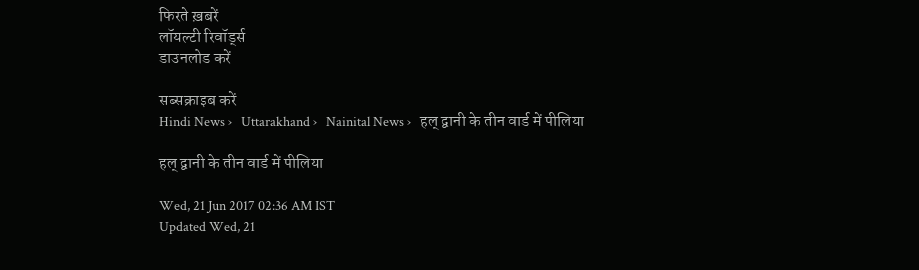फिरते ख़बरें
लॉयल्टी रिवॉर्ड्स
डाउनलोड करें

सब्सक्राइब करें
Hindi News ›   Uttarakhand ›   Nainital News ›   हल् द्वानी के तीन वार्ड में पीलिया

हल् द्वानी के तीन वार्ड में पीलिया

Wed, 21 Jun 2017 02:36 AM IST
Updated Wed, 21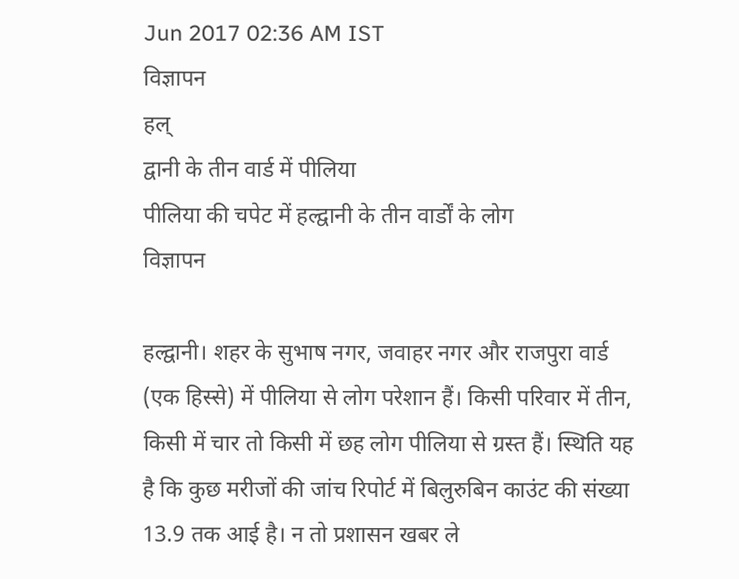Jun 2017 02:36 AM IST
विज्ञापन
हल्
द्वानी के तीन वार्ड में पीलिया
पीलिया की चपेट में हल्द्वानी के तीन वार्डों के लोग
विज्ञापन

हल्द्वानी। शहर के सुभाष नगर, जवाहर नगर और राजपुरा वार्ड (एक हिस्से) में पीलिया से लोग परेशान हैं। किसी परिवार में तीन, किसी में चार तो किसी में छह लोग पीलिया से ग्रस्त हैं। स्थिति यह है कि कुछ मरीजों की जांच रिपोर्ट में बिलुरुबिन काउंट की संख्या 13.9 तक आई है। न तो प्रशासन खबर ले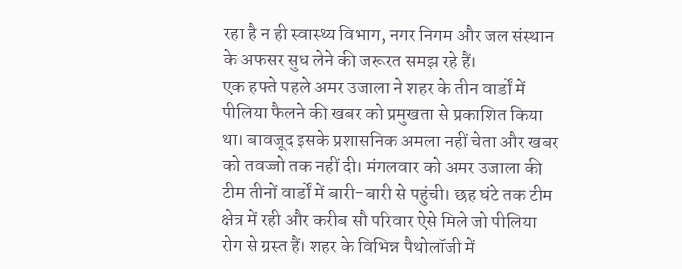रहा है न ही स्वास्थ्य विभाग, नगर निगम और जल संस्थान के अफसर सुध लेने की जरूरत समझ रहे हैं।
एक हफ्ते पहले अमर उजाला ने शहर के तीन वार्डों में पीलिया फैलने की खबर को प्रमुखता से प्रकाशित किया था। बावजूद इसके प्रशासनिक अमला नहीं चेता और खबर को तवज्जो तक नहीं दी। मंगलवार को अमर उजाला की टीम तीनों वार्डों में बारी-बारी से पहुंची। छह घंटे तक टीम क्षेत्र में रही और करीब सौ परिवार ऐसे मिले जो पीलिया रोग से ग्रस्त हैं। शहर के विभिन्न पैथोलॉजी में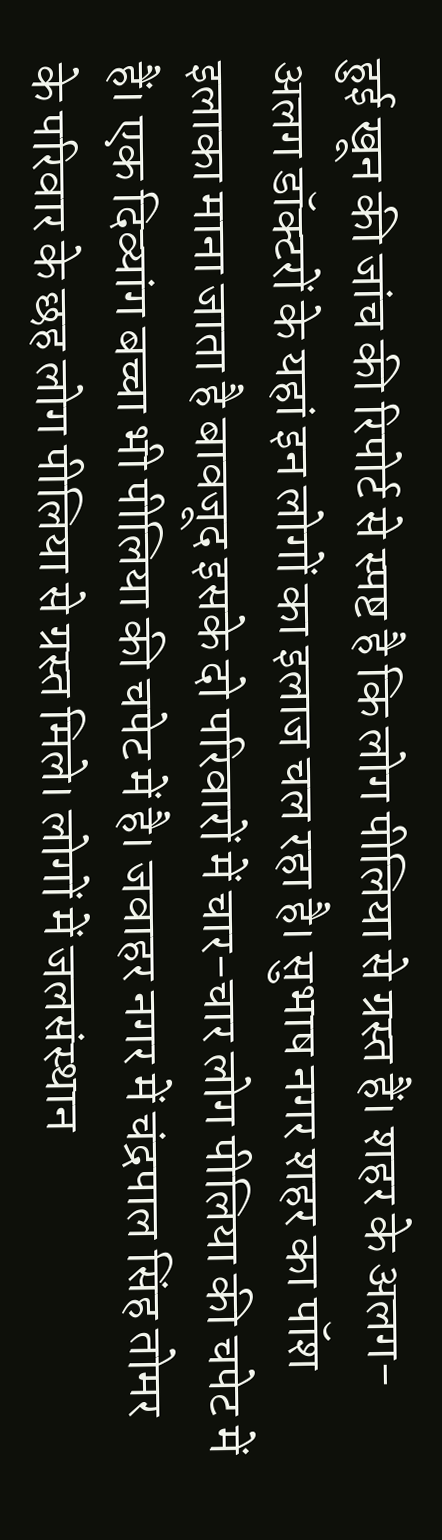हुई खून की जांच की रिपोर्ट से स्पष्ट है कि लोग पीलिया से ग्रस्त हैं। शहर के अलग-अलग डॉक्टरों के यहां इन लोगों का इलाज चल रहा है। सुभाष नगर शहर का पॉश इलाका माना जाता है बावजूद इसके दो परिवारों में चार-चार लोग पीलिया की चपेट में हैं। एक दिव्यांग बच्चा भी पीलिया की चपेट में है। जवाहर नगर में चंद्रपाल सिंह तोमर के परिवार के छह लोग पीलिया से ग्रस्त मिले। लोगों में जलसंस्थान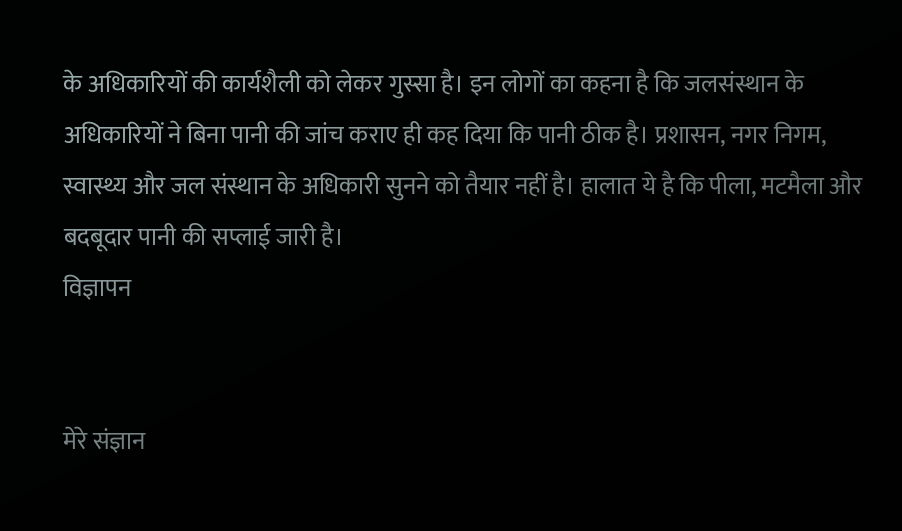के अधिकारियों की कार्यशैली को लेकर गुस्सा है। इन लोगों का कहना है कि जलसंस्थान के अधिकारियों ने बिना पानी की जांच कराए ही कह दिया कि पानी ठीक है। प्रशासन, नगर निगम, स्वास्थ्य और जल संस्थान के अधिकारी सुनने को तैयार नहीं है। हालात ये है कि पीला, मटमैला और बदबूदार पानी की सप्लाई जारी है।
विज्ञापन


मेरे संज्ञान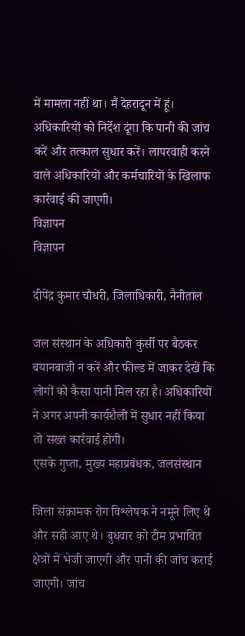में मामला नहीं था। मैं देहरादून में हूं। अधिकारियों को निर्देश दूंगा कि पानी की जांच करें और तत्काल सुधार करें। लापरवाही करने वाले अधिकारियों और कर्मचारियों के खिलाफ कार्रवाई की जाएगी।
विज्ञापन
विज्ञापन

दीपेंद्र कुमार चौधरी, जिलाधिकारी, नैनीताल

जल संस्थान के अधिकारी कुर्सी पर बैठकर बयानबाजी न करें और फील्ड में जाकर देखें कि लोगों को कैसा पानी मिल रहा है। अधिकारियों ने अगर अपनी कार्यशैली में सुधार नहीं किया तो सख्त कार्रवाई होगी।
एसके गुप्ता, मुख्य महाप्रबंधक, जलसंस्थान

जिला संक्रामक रोग विश्लेषक ने नमूने लिए थे और सही आए थे। बुधवार को टीम प्रभावित क्षेत्रों में भेजी जाएगी और पानी की जांच कराई जाएगी। जांच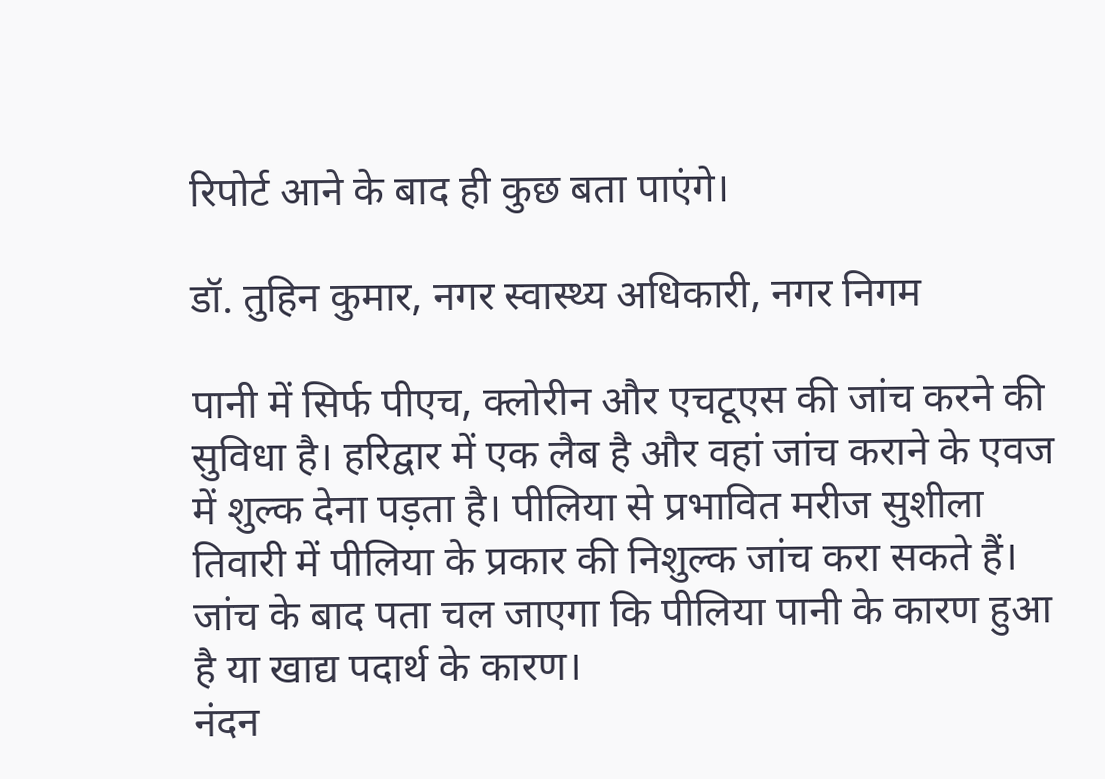रिपोर्ट आने के बाद ही कुछ बता पाएंगे।

डॉ. तुहिन कुमार, नगर स्वास्थ्य अधिकारी, नगर निगम

पानी में सिर्फ पीएच, क्लोरीन और एचटूएस की जांच करने की सुविधा है। हरिद्वार में एक लैब है और वहां जांच कराने के एवज में शुल्क देना पड़ता है। पीलिया से प्रभावित मरीज सुशीला तिवारी में पीलिया के प्रकार की निशुल्क जांच करा सकते हैं। जांच के बाद पता चल जाएगा कि पीलिया पानी के कारण हुआ है या खाद्य पदार्थ के कारण।
नंदन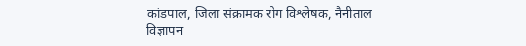कांडपाल, जिला संक्रामक रोग विश्लेषक, नैनीताल
विज्ञापन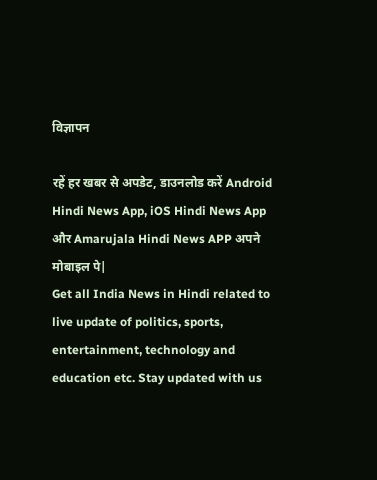विज्ञापन

रहें हर खबर से अपडेट, डाउनलोड करें Android Hindi News App, iOS Hindi News App और Amarujala Hindi News APP अपने मोबाइल पे|
Get all India News in Hindi related to live update of politics, sports, entertainment, technology and education etc. Stay updated with us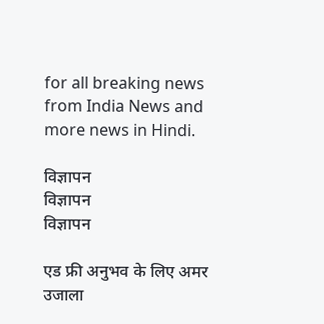for all breaking news from India News and more news in Hindi.

विज्ञापन
विज्ञापन
विज्ञापन

एड फ्री अनुभव के लिए अमर उजाला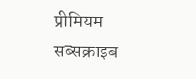प्रीमियम सब्सक्राइब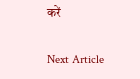करें

Next Article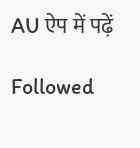AU ऐप में पढ़ें

Followed